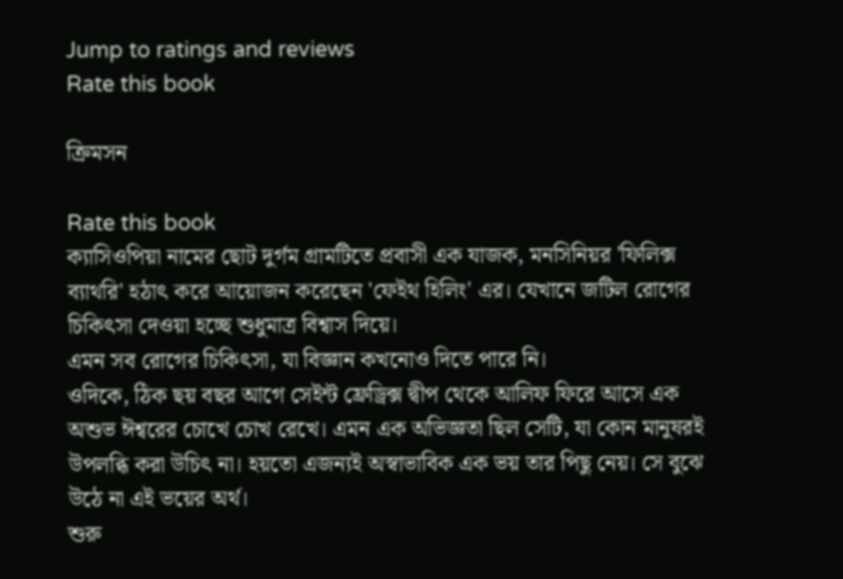Jump to ratings and reviews
Rate this book

ক্রিমসন

Rate this book
ক্যাসিওপিয়া নামের ছোট দুর্গম গ্রামটিতে প্রবাসী এক যাজক, মনসিনিয়র 'ফিলিক্স ব্যাথরি' হঠাৎ করে আয়োজন করেছেন 'ফেইথ হিলিং' এর। যেখানে জটিল রোগের চিকিৎসা দেওয়া হচ্ছে শুধুমাত্র বিশ্বাস দিয়ে।
এমন সব রোগের চিকিৎসা, যা বিজ্ঞান কখনোও দিতে পারে নি।
ওদিকে, ঠিক ছয় বছর আগে সেইন্ট ফ্রেড্রিক্স দ্বীপ থেকে আলিফ ফিরে আসে এক অশুভ ঈশ্বরের চোখে চোখ রেখে। এমন এক অভিজ্ঞতা ছিল সেটি, যা কোন মানুষরই উপলব্ধি করা উচিৎ না। হয়তো এজন্যই অস্বাভাবিক এক ভয় তার পিছু নেয়। সে বুঝে উঠে না এই ভয়ের অর্থ।
শুরু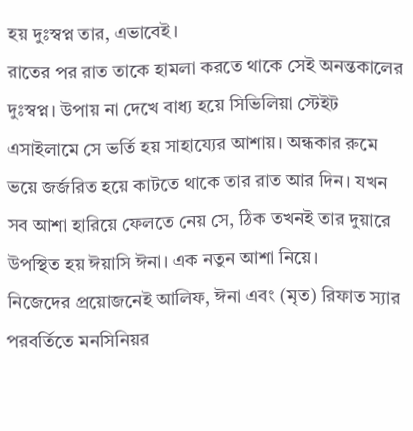হয় দুঃস্বপ্ন তার, এভাবেই।
রাতের পর রাত তাকে হামলা করতে থাকে সেই অনন্তকালের দুঃস্বপ্ন। উপায় না দেখে বাধ্য হয়ে সিভিলিয়া স্টেইট এসাইলামে সে ভর্তি হয় সাহায্যের আশায়। অন্ধকার রুমে ভয়ে জর্জরিত হয়ে কাটতে থাকে তার রাত আর দিন। যখন সব আশা হারিয়ে ফেলতে নেয় সে, ঠিক তখনই তার দুয়ারে উপস্থিত হয় ঈয়াসি ঈনা। এক নতুন আশা নিয়ে।
নিজেদের প্রয়োজনেই আলিফ, ঈনা এবং (মৃত) রিফাত স্যার পরবর্তিতে মনসিনিয়র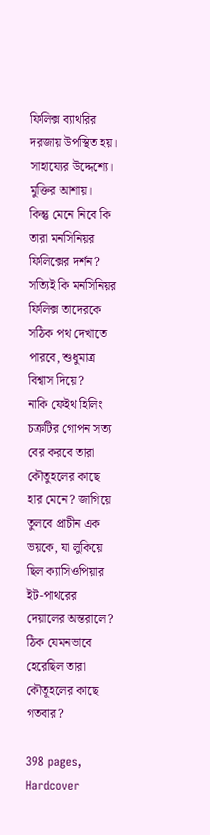ফিলিক্স ব্যাথরির দরজায় উপস্থিত হয়। সাহায্যের উদ্দেশ্যে। মুক্তির আশায়।
কিন্তু মেনে নিবে কি তারা মনসিনিয়র ফিলিক্সের দর্শন?
সত্যিই কি মনসিনিয়র ফিলিক্স তাদেরকে সঠিক পথ দেখাতে পারবে, শুধুমাত্র বিশ্বাস দিয়ে?
নাকি ফেইথ হিলিং চক্রটির গোপন সত্য বের করবে তারা কৌতুহলের কাছে হার মেনে? জাগিয়ে তুলবে প্রাচীন এক ভয়কে, যা লুকিয়ে ছিল ক্যাসিওপিয়ার ইট-পাথরের দেয়ালের অন্তরালে?
ঠিক যেমনভাবে হেরেছিল তারা কৌতূহলের কাছে গতবার?

398 pages, Hardcover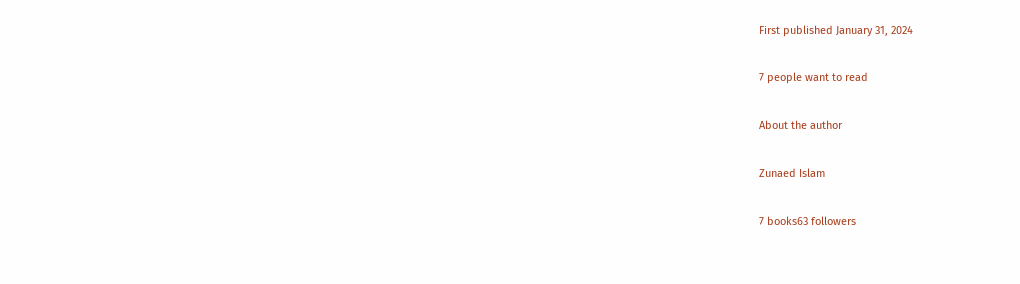First published January 31, 2024

7 people want to read

About the author

Zunaed Islam

7 books63 followers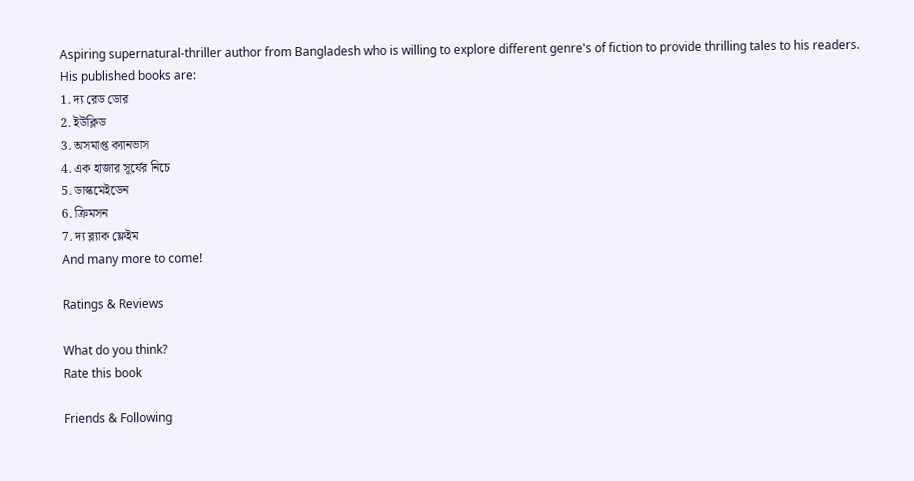Aspiring supernatural-thriller author from Bangladesh who is willing to explore different genre's of fiction to provide thrilling tales to his readers.
His published books are:
1. দ্য রেড ডোর
2. ইউক্লিড
3. অসমাপ্ত ক্যানভাস
4. এক হাজার সূর্যের নিচে
5. ডাস্কমেইডেন
6. ক্রিমসন
7. দ্য ব্ল্যাক ফ্লেইম
And many more to come!

Ratings & Reviews

What do you think?
Rate this book

Friends & Following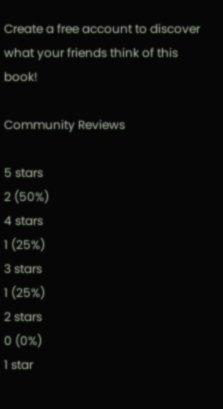Create a free account to discover what your friends think of this book!

Community Reviews

5 stars
2 (50%)
4 stars
1 (25%)
3 stars
1 (25%)
2 stars
0 (0%)
1 star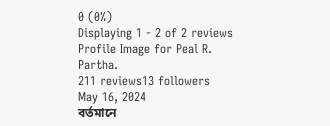0 (0%)
Displaying 1 - 2 of 2 reviews
Profile Image for Peal R.  Partha.
211 reviews13 followers
May 16, 2024
বর্তমানে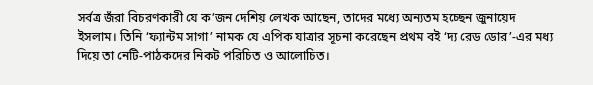সর্বত্র জঁরা বিচরণকারী যে ক’জন দেশিয় লেখক আছেন, তাদের মধ্যে অন্যতম হচ্ছেন জুনায়েদ ইসলাম। তিনি ‘ফ্যান্টম সাগা’ নামক যে এপিক যাত্রার সূচনা করেছেন প্রথম বই ‘দ্য রেড ডোর’-এর মধ্য দিয়ে তা নেটি-পাঠকদের নিকট পরিচিত ও আলোচিত।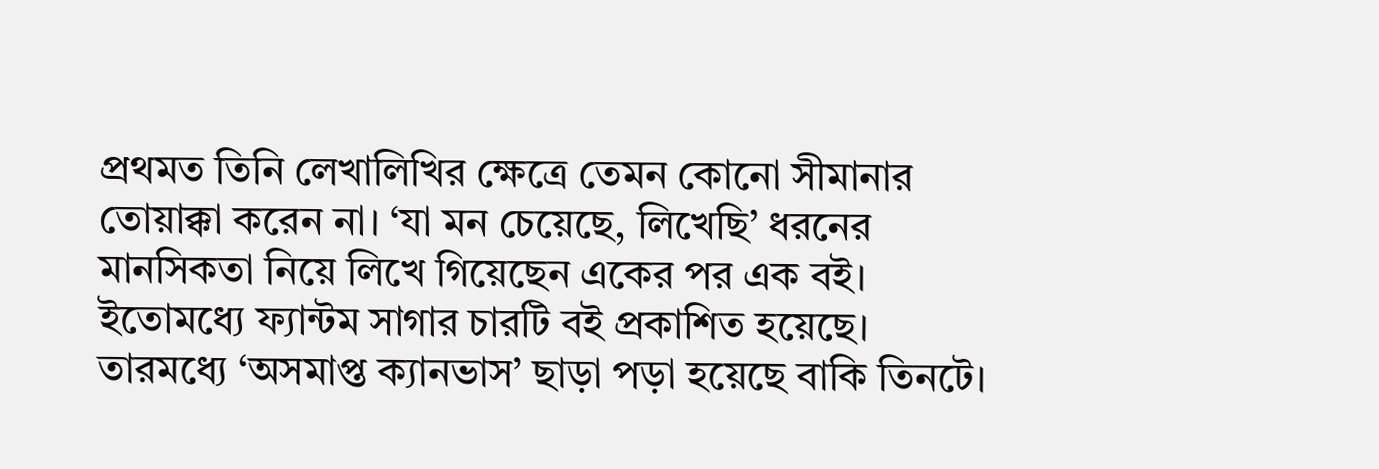প্রথমত তিনি লেখালিখির ক্ষেত্রে তেমন কোনো সীমানার তোয়াক্কা করেন না। ‘যা মন চেয়েছে, লিখেছি’ ধরনের মানসিকতা নিয়ে লিখে গিয়েছেন একের পর এক বই। ইতোমধ্যে ফ্যান্টম সাগার চারটি বই প্রকাশিত হয়েছে। তারমধ্যে ‘অসমাপ্ত ক্যানভাস’ ছাড়া পড়া হয়েছে বাকি তিনটে।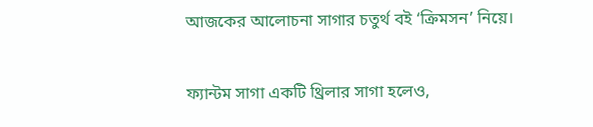আজকের আলোচনা সাগার চতুর্থ বই ‘ক্রিমসন’ নিয়ে।

ফ্যান্টম সাগা একটি থ্রিলার সাগা হলেও,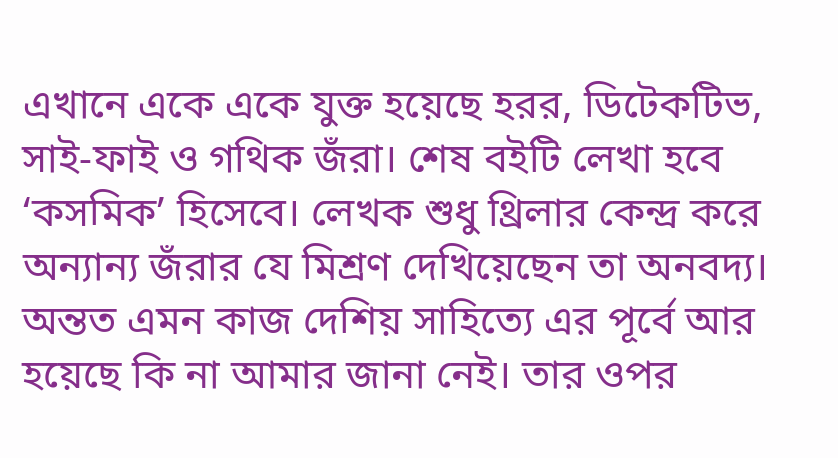এখানে একে একে যুক্ত হয়েছে হরর, ডিটেকটিভ, সাই-ফাই ও গথিক জঁরা। শেষ বইটি লেখা হবে ‘কসমিক’ হিসেবে। লেখক শুধু থ্রিলার কেন্দ্র করে অন্যান্য জঁরার যে মিশ্রণ দেখিয়েছেন তা অনবদ্য। অন্তত এমন কাজ দেশিয় সাহিত্যে এর পূর্বে আর হয়েছে কি না আমার জানা নেই। তার ওপর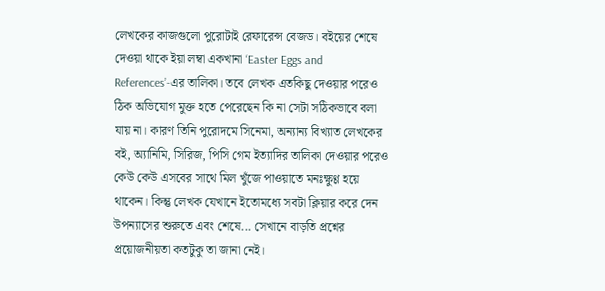লেখকের কাজগুলো পুরোটাই রেফারেন্স বেজড। বইয়ের শেষে দেওয়া থাকে ইয়া লম্বা একখানা ‘Easter Eggs and References’-এর তালিকা। তবে লেখক এতকিছু দেওয়ার পরেও ঠিক অভিযোগ মুক্ত হতে পেরেছেন কি না সেটা সঠিকভাবে বলা যায় না। কারণ তিনি পুরোদমে সিনেমা, অন্যান্য বিখ্যাত লেখকের বই, অ্যানিমি, সিরিজ, পিসি গেম ইত্যাদির তালিকা দেওয়ার পরেও কেউ কেউ এসবের সাথে মিল খুঁজে পাওয়াতে মনঃক্ষুণ্ণ হয়ে থাকেন। কিন্তু লেখক যেখানে ইতোমধ্যে সবটা ক্লিয়ার করে দেন উপন্যাসের শুরুতে এবং শেষে... সেখানে বাড়তি প্রশ্নের প্রয়োজনীয়তা কতটুকু তা জানা নেই।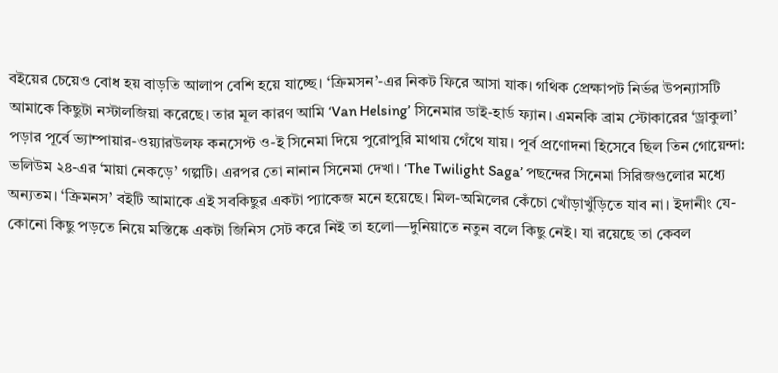বইয়ের চেয়েও বোধ হয় বাড়তি আলাপ বেশি হয়ে যাচ্ছে। ‘ক্রিমসন’-এর নিকট ফিরে আসা যাক। গথিক প্রেক্ষাপট নির্ভর উপন্যাসটি আমাকে কিছুটা নস্টালজিয়া করেছে। তার মূল কারণ আমি ‘Van Helsing’ সিনেমার ডাই-হার্ড ফ্যান। এমনকি ব্রাম স্টোকারের ‘ড্রাকুলা’ পড়ার পূর্বে ভ্যাম্পায়ার-ওয়্যারউলফ কনসেপ্ট ও-ই সিনেমা দিয়ে পুরোপুরি মাথায় গেঁথে যায়। পূর্ব প্রণোদনা হিসেবে ছিল তিন গোয়েন্দা: ভলিউম ২৪-এর ‘মায়া নেকড়ে’ গল্পটি। এরপর তো নানান সিনেমা দেখা। ‘The Twilight Saga’ পছন্দের সিনেমা সিরিজগুলোর মধ্যে অন্যতম। ‘ক্রিমনস’ বইটি আমাকে এই সবকিছুর একটা প্যাকেজ মনে হয়েছে। মিল-অমিলের কেঁচো খোঁড়াখুঁড়িতে যাব না। ইদানীং যে-কোনো কিছু পড়তে নিয়ে মস্তিষ্কে একটা জিনিস সেট করে নিই তা হলো—দুনিয়াতে নতুন বলে কিছু নেই। যা রয়েছে তা কেবল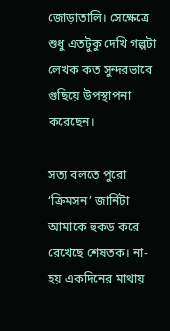জোড়াতালি। সেক্ষেত্রে শুধু এতটুকু দেখি গল্পটা লেখক কত সুন্দরভাবে গুছিয়ে উপস্থাপনা করেছেন।

সত্য বলতে পুরো ‘ক্রিমসন’ জার্নিটা আমাকে হুকড করে রেখেছে শেষতক। না-হয় একদিনের মাথায়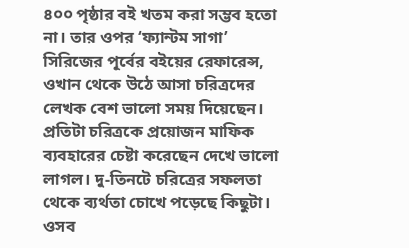৪০০ পৃষ্ঠার বই খতম করা সম্ভব হতো না। তার ওপর ‘ফ্যান্টম সাগা’ সিরিজের পূর্বের বইয়ের রেফারেন্স, ওখান থেকে উঠে আসা চরিত্রদের লেখক বেশ ভালো সময় দিয়েছেন। প্রতিটা চরিত্রকে প্রয়োজন মাফিক ব্যবহারের চেষ্টা করেছেন দেখে ভালো লাগল। দু-তিনটে চরিত্রের সফলতা থেকে ব্যর্থতা চোখে পড়েছে কিছুটা। ওসব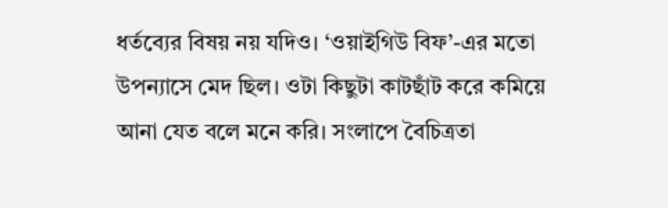ধর্তব্যের বিষয় নয় যদিও। ‘ওয়াইগিউ বিফ’-এর মতো উপন্যাসে মেদ ছিল। ওটা কিছুটা কাটছাঁট করে কমিয়ে আনা যেত বলে মনে করি। সংলাপে বৈচিত্রতা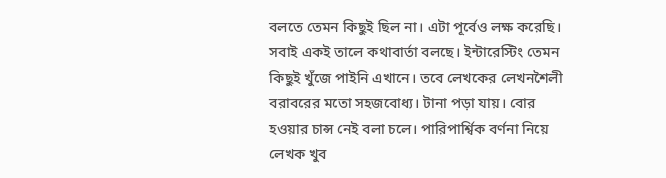বলতে তেমন কিছুই ছিল না। এটা পূর্বেও লক্ষ করেছি। সবাই একই তালে কথাবার্তা বলছে। ইন্টারেস্টিং তেমন কিছুই খুঁজে পাইনি এখানে। তবে লেখকের লেখনশৈলী বরাবরের মতো সহজবোধ্য। টানা পড়া যায়। বোর হওয়ার চান্স নেই বলা চলে। পারিপার্শ্বিক বর্ণনা নিয়ে লেখক খুব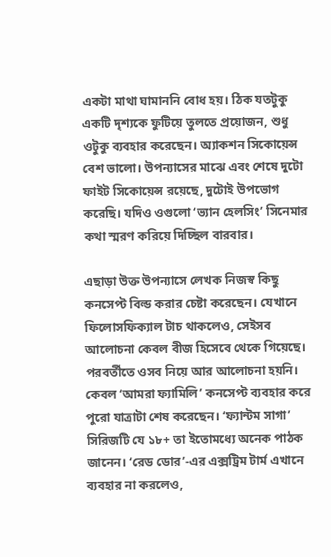একটা মাথা ঘামাননি বোধ হয়। ঠিক যতটুকু একটি দৃশ্যকে ফুটিয়ে তুলতে প্রয়োজন, শুধু ওটুকু ব্যবহার করেছেন। অ্যাকশন সিকোয়েন্স বেশ ভালো। উপন্যাসের মাঝে এবং শেষে দুটো ফাইট সিকোয়েন্স রয়েছে, দুটোই উপভোগ করেছি। যদিও ওগুলো ‘ভ্যান হেলসিং’ সিনেমার কথা স্মরণ করিয়ে দিচ্ছিল বারবার।

এছাড়া উক্ত উপন্যাসে লেখক নিজস্ব কিছু কনসেপ্ট বিল্ড করার চেষ্টা করেছেন। যেখানে ফিলোসফিক্যাল টাচ থাকলেও, সেইসব আলোচনা কেবল বীজ হিসেবে থেকে গিয়েছে। পরবর্তীতে ওসব নিয়ে আর আলোচনা হয়নি। কেবল ‘আমরা ফ্যামিলি’ কনসেপ্ট ব্যবহার করে পুরো যাত্রাটা শেষ করেছেন। ‘ফ্যান্টম সাগা’ সিরিজটি যে ১৮+ তা ইতোমধ্যে অনেক পাঠক জানেন। ‘রেড ডোর’-এর এক্সট্রিম টার্ম এখানে ব্যবহার না করলেও,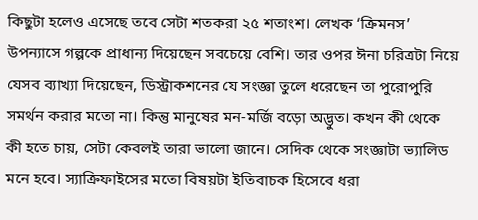কিছুটা হলেও এসেছে তবে সেটা শতকরা ২৫ শতাংশ। লেখক ‘ক্রিমনস’ উপন্যাসে গল্পকে প্রাধান্য দিয়েছেন সবচেয়ে বেশি। তার ওপর ঈনা চরিত্রটা নিয়ে যেসব ব্যাখ্যা দিয়েছেন, ডিস্ট্রাকশনের যে সংজ্ঞা তুলে ধরেছেন তা পুরোপুরি সমর্থন করার মতো না। কিন্তু মানুষের মন-মর্জি বড়ো অদ্ভুত। কখন কী থেকে কী হতে চায়, সেটা কেবলই তারা ভালো জানে। সেদিক থেকে সংজ্ঞাটা ভ্যালিড মনে হবে। স্যাক্রিফাইসের মতো বিষয়টা ইতিবাচক হিসেবে ধরা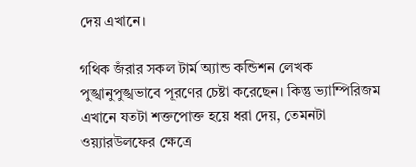দেয় এখানে।

গথিক জঁরার সকল টার্ম অ্যান্ড কন্ডিশন লেখক পুঙ্খানুপুঙ্খভাবে পূরণের চেষ্টা করেছেন। কিন্তু ভ্যাম্পিরিজম এখানে যতটা শক্তপোক্ত হয়ে ধরা দেয়, তেমনটা ওয়্যারউলফের ক্ষেত্রে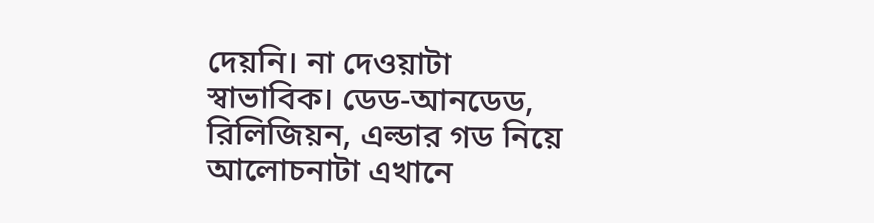দেয়নি। না দেওয়াটা স্বাভাবিক। ডেড-আনডেড, রিলিজিয়ন, এল্ডার গড নিয়ে আলোচনাটা এখানে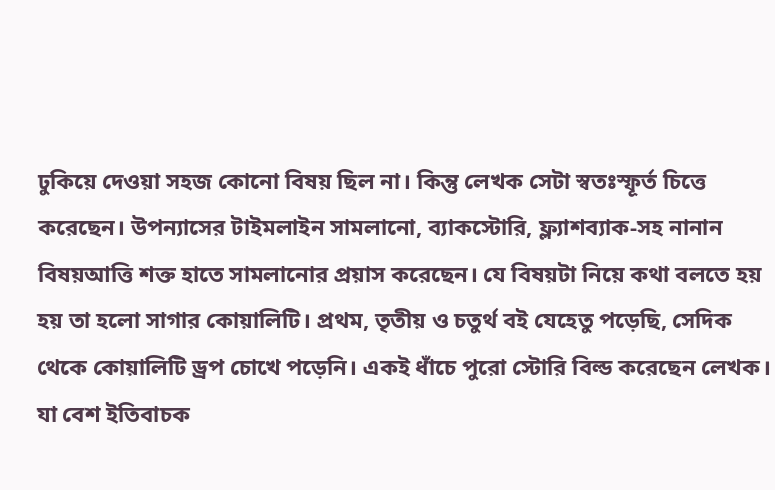ঢুকিয়ে দেওয়া সহজ কোনো বিষয় ছিল না। কিন্তু লেখক সেটা স্বতঃস্ফূর্ত চিত্তে করেছেন। উপন্যাসের টাইমলাইন সামলানো, ব্যাকস্টোরি, ফ্ল্যাশব্যাক-সহ নানান বিষয়আত্তি শক্ত হাতে সামলানোর প্রয়াস করেছেন। যে বিষয়টা নিয়ে কথা বলতে হয় হয় তা হলো সাগার কোয়ালিটি। প্রথম, তৃতীয় ও চতুর্থ বই যেহেতু পড়েছি, সেদিক থেকে কোয়ালিটি ড্রপ চোখে পড়েনি। একই ধাঁচে পুরো স্টোরি বিল্ড করেছেন লেখক। যা বেশ ইতিবাচক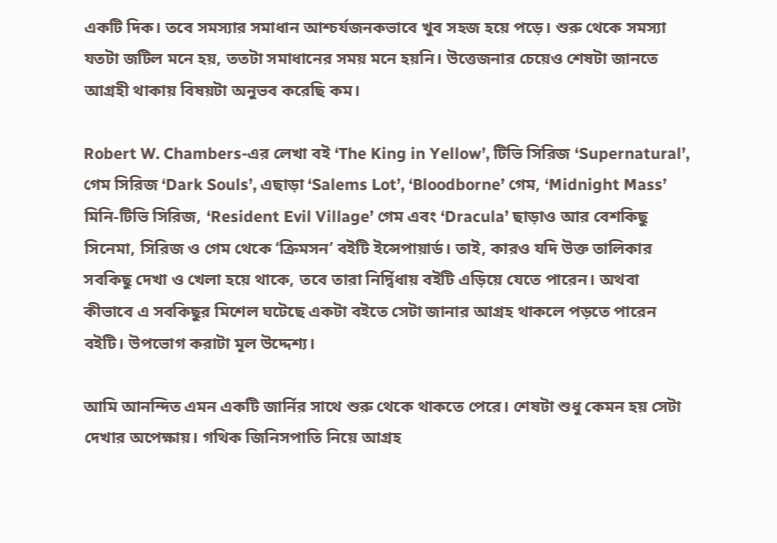একটি দিক। তবে সমস্যার সমাধান আশ্চর্যজনকভাবে খুব সহজ হয়ে পড়ে। শুরু থেকে সমস্যা যতটা জটিল মনে হয়, ততটা সমাধানের সময় মনে হয়নি। উত্তেজনার চেয়েও শেষটা জানতে আগ্রহী থাকায় বিষয়টা অনুভব করেছি কম।

Robert W. Chambers-এর লেখা বই ‘The King in Yellow’, টিভি সিরিজ ‘Supernatural’, গেম সিরিজ ‘Dark Souls’, এছাড়া ‘Salems Lot’, ‘Bloodborne’ গেম, ‘Midnight Mass’ মিনি-টিভি সিরিজ, ‘Resident Evil Village’ গেম এবং ‘Dracula’ ছাড়াও আর বেশকিছু সিনেমা, সিরিজ ও গেম থেকে ‘ক্রিমসন’ বইটি ইন্সেপায়ার্ড। তাই, কারও যদি উক্ত তালিকার সবকিছু দেখা ও খেলা হয়ে থাকে, তবে তারা নির্দ্বিধায় বইটি এড়িয়ে যেতে পারেন। অথবা কীভাবে এ সবকিছুর মিশেল ঘটেছে একটা বইতে সেটা জানার আগ্রহ থাকলে পড়তে পারেন বইটি। উপভোগ করাটা মূল উদ্দেশ্য।

আমি আনন্দিত এমন একটি জার্নির সাথে শুরু থেকে থাকতে পেরে। শেষটা শুধু কেমন হয় সেটা দেখার অপেক্ষায়। গথিক জিনিসপাতি নিয়ে আগ্রহ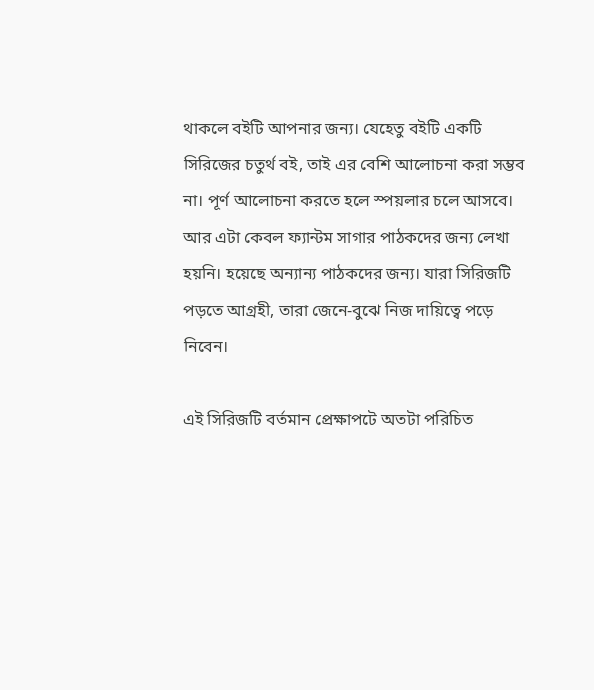থাকলে বইটি আপনার জন্য। যেহেতু বইটি একটি সিরিজের চতুর্থ বই, তাই এর বেশি আলোচনা করা সম্ভব না। পূর্ণ আলোচনা করতে হলে স্পয়লার চলে আসবে। আর এটা কেবল ফ্যান্টম সাগার পাঠকদের জন্য লেখা হয়নি। হয়েছে অন্যান্য পাঠকদের জন্য। যারা সিরিজটি পড়তে আগ্রহী, তারা জেনে-বুঝে নিজ দায়িত্বে পড়ে নিবেন।

এই সিরিজটি বর্তমান প্রেক্ষাপটে অতটা পরিচিত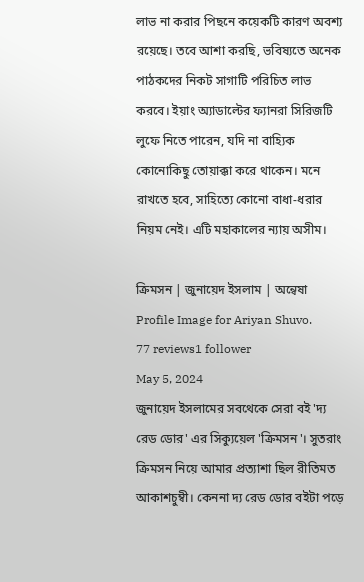লাভ না করার পিছনে কয়েকটি কারণ অবশ্য রয়েছে। তবে আশা করছি, ভবিষ্যতে অনেক পাঠকদের নিকট সাগাটি পরিচিত লাভ করবে। ইয়াং অ্যাডাল্টের ফ্যানরা সিরিজটি লুফে নিতে পারেন, যদি না বাহ্যিক কোনোকিছু তোয়াক্কা করে থাকেন। মনে রাখতে হবে, সাহিত্যে কোনো বাধা-ধরার নিয়ম নেই। এটি মহাকালের ন্যায় অসীম।

ক্রিমসন | জুনায়েদ ইসলাম | অন্বেষা
Profile Image for Ariyan Shuvo.
77 reviews1 follower
May 5, 2024
জুনায়েদ ইসলামের সবথেকে সেরা বই 'দ্য রেড ডোর' এর সিক্যুয়েল 'ক্রিমসন'। সুতরাং ক্রিমসন নিয়ে আমার প্রত্যাশা ছিল রীতিমত আকাশচুম্বী। কেননা দ্য রেড ডোর বইটা পড়ে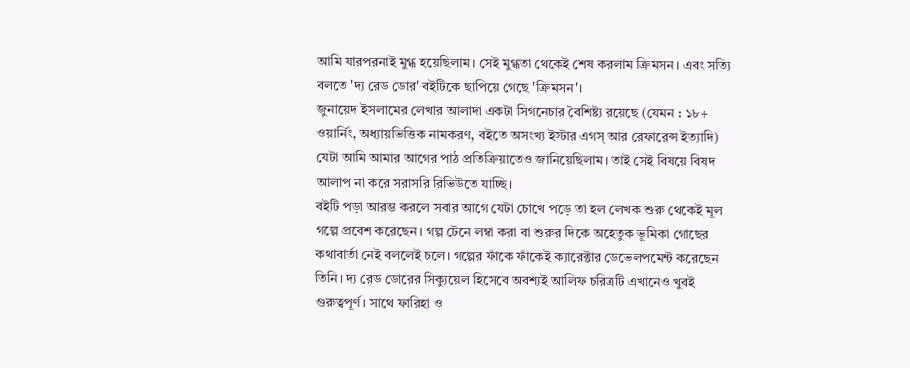আমি যারপরনাই মুগ্ধ হয়েছিলাম। সেই মুগ্ধতা থেকেই শেষ করলাম ক্রিমসন। এবং সত্যি বলতে 'দ্য রেড ডোর' বইটিকে ছাপিয়ে গেছে 'ক্রিমসন'।
জুনায়েদ ইসলামের লেখার আলাদা একটা সিগনেচার বৈশিষ্ট্য রয়েছে (যেমন : ১৮+ ওয়ার্নিং, অধ্যায়ভিত্তিক নামকরণ, বইতে অসংখ্য ইস্টার এগস্ আর রেফারেন্স ইত্যাদি) যেটা আমি আমার আগের পাঠ প্রতিক্রিয়াতেও জানিয়েছিলাম। তাই সেই বিষয়ে বিষদ আলাপ না করে সরাসরি রিভিউতে যাচ্ছি।
বইটি পড়া আরম্ভ করলে সবার আগে যেটা চোখে পড়ে তা হল লেখক শুরু থেকেই মূল গল্পে প্রবেশ করেছেন। গল্প টেনে লম্বা করা বা শুরুর দিকে অহেতুক ভূমিকা গোছের কথাবার্তা নেই বললেই চলে। গল্পের ফাঁকে ফাঁকেই ক্যারেক্টার ডেভেলপমেন্ট করেছেন তিনি। দ্য রেড ডোরের সিক্যুয়েল হিসেবে অবশ্যই আলিফ চরিত্রটি এখানেও খুবই গুরুত্বপূর্ণ। সাথে ফারিহা ও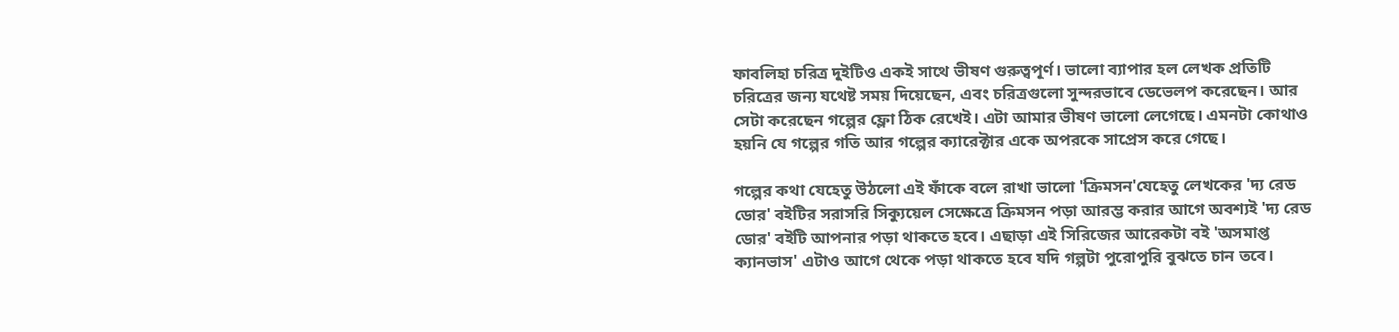ফাবলিহা চরিত্র দুইটিও একই সাথে ভীষণ গুরুত্বপূর্ণ। ভালো ব্যাপার হল লেখক প্রতিটি চরিত্রের জন্য যথেষ্ট সময় দিয়েছেন, এবং চরিত্রগুলো সুন্দরভাবে ডেভেলপ করেছেন। আর সেটা করেছেন গল্পের ফ্লো ঠিক রেখেই। এটা আমার ভীষণ ভালো লেগেছে। এমনটা কোথাও হয়নি যে গল্পের গতি আর গল্পের ক্যারেক্টার একে অপরকে সাপ্রেস করে গেছে।

গল্পের কথা যেহেতু উঠলো এই ফাঁকে বলে রাখা ভালো 'ক্রিমসন'যেহেতু লেখকের 'দ্য রেড ডোর' বইটির সরাসরি সিক্যুয়েল সেক্ষেত্রে ক্রিমসন পড়া আরম্ভ করার আগে অবশ্যই 'দ্য রেড ডোর' বইটি আপনার পড়া থাকতে হবে। এছাড়া এই সিরিজের আরেকটা বই 'অসমাপ্ত ক্যানভাস' এটাও আগে থেকে পড়া থাকতে হবে যদি গল্পটা পুরোপুরি বুঝতে চান তবে।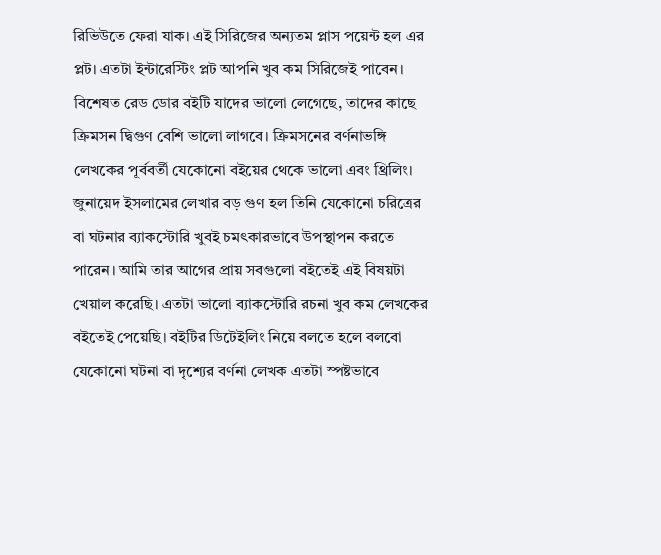রিভিউতে ফেরা যাক। এই সিরিজের অন্যতম প্লাস পয়েন্ট হল এর প্লট। এতটা ইন্টারেস্টিং প্লট আপনি খুব কম সিরিজেই পাবেন। বিশেষত রেড ডোর বইটি যাদের ভালো লেগেছে, তাদের কাছে ক্রিমসন দ্বিগুণ বেশি ভালো লাগবে। ক্রিমসনের বর্ণনাভঙ্গি লেখকের পূর্ববর্তী যেকোনো বইয়ের থেকে ভালো এবং থ্রিলিং। জুনায়েদ ইসলামের লেখার বড় গুণ হল তিনি যেকোনো চরিত্রের বা ঘটনার ব্যাকস্টোরি খুবই চমৎকারভাবে উপস্থাপন করতে পারেন। আমি তার আগের প্রায় সবগুলো বইতেই এই বিষয়টা খেয়াল করেছি। এতটা ভালো ব্যাকস্টোরি রচনা খুব কম লেখকের বইতেই পেয়েছি। বইটির ডিটেইলিং নিয়ে বলতে হলে বলবো যেকোনো ঘটনা বা দৃশ্যের বর্ণনা লেখক এতটা স্পষ্টভাবে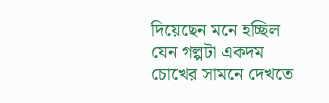দিয়েছেন মনে হচ্ছিল যেন গল্পটা একদম চোখের সামনে দেখতে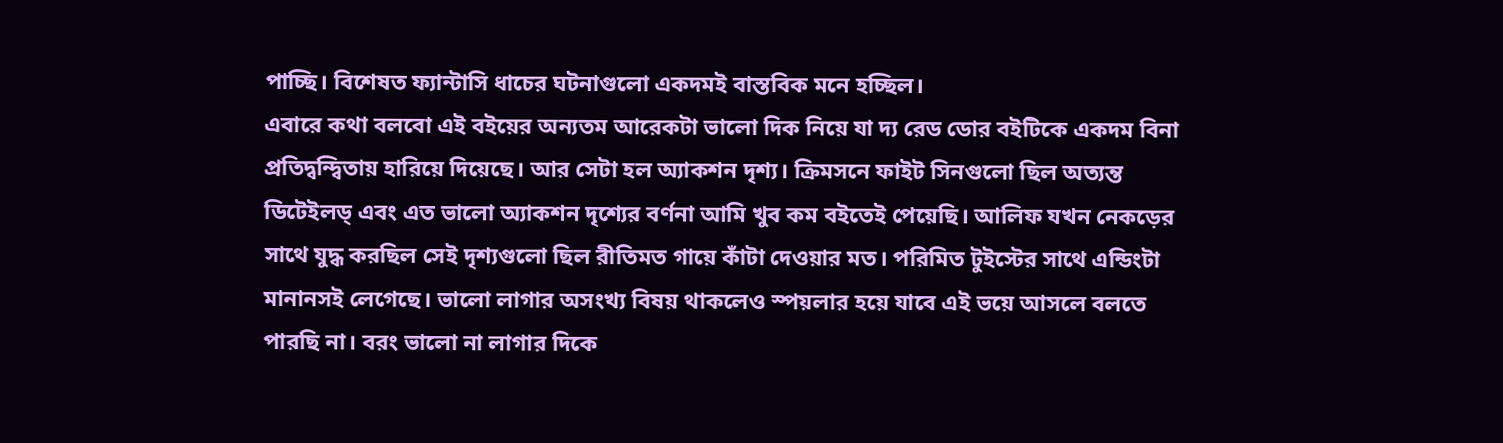পাচ্ছি। বিশেষত ফ্যান্টাসি ধাচের ঘটনাগুলো একদমই বাস্তবিক মনে হচ্ছিল।
এবারে কথা বলবো এই বইয়ের অন্যতম আরেকটা ভালো দিক নিয়ে যা দ্য রেড ডোর বইটিকে একদম বিনা প্রতিদ্বন্দ্বিতায় হারিয়ে দিয়েছে। আর সেটা হল অ্যাকশন দৃশ্য। ক্রিমসনে ফাইট সিনগুলো ছিল অত্যন্ত ডিটেইলড্ এবং এত ভালো অ্যাকশন দৃশ্যের বর্ণনা আমি খুব কম বইতেই পেয়েছি। আলিফ যখন নেকড়ের সাথে যুদ্ধ করছিল সেই দৃশ্যগুলো ছিল রীতিমত গায়ে কাঁটা দেওয়ার মত। পরিমিত টুইস্টের সাথে এন্ডিংটা মানানসই লেগেছে। ভালো লাগার অসংখ্য বিষয় থাকলেও স্পয়লার হয়ে যাবে এই ভয়ে আসলে বলতে পারছি না। বরং ভালো না লাগার দিকে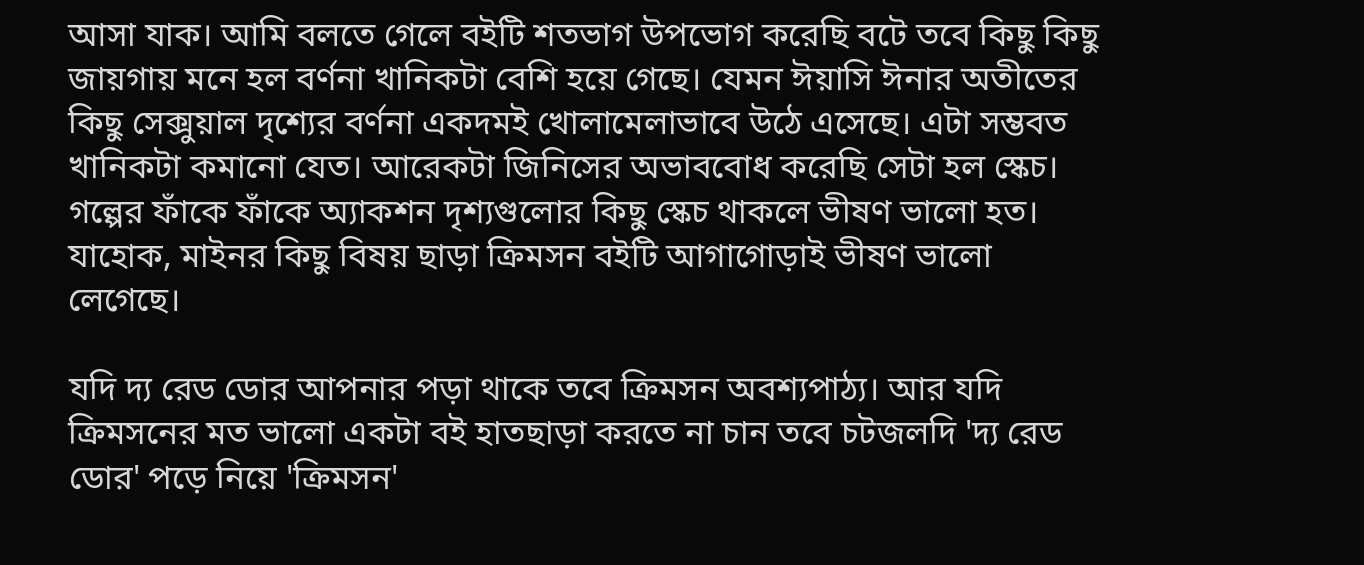আসা যাক। আমি বলতে গেলে বইটি শতভাগ উপভোগ করেছি বটে তবে কিছু কিছু জায়গায় মনে হল বর্ণনা খানিকটা বেশি হয়ে গেছে। যেমন ঈয়াসি ঈনার অতীতের কিছু সেক্সুয়াল দৃশ্যের বর্ণনা একদমই খোলামেলাভাবে উঠে এসেছে। এটা সম্ভবত খানিকটা কমানো যেত। আরেকটা জিনিসের অভাববোধ করেছি সেটা হল স্কেচ। গল্পের ফাঁকে ফাঁকে অ্যাকশন দৃশ্যগুলোর কিছু স্কেচ থাকলে ভীষণ ভালো হত। যাহোক, মাইনর কিছু বিষয় ছাড়া ক্রিমসন বইটি আগাগোড়াই ভীষণ ভালো লেগেছে।

যদি দ্য রেড ডোর আপনার পড়া থাকে তবে ক্রিমসন অবশ্যপাঠ্য। আর যদি ক্রিমসনের মত ভালো একটা বই হাতছাড়া করতে না চান তবে চটজলদি 'দ্য রেড ডোর' পড়ে নিয়ে 'ক্রিমসন'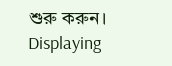শুরু করুন।
Displaying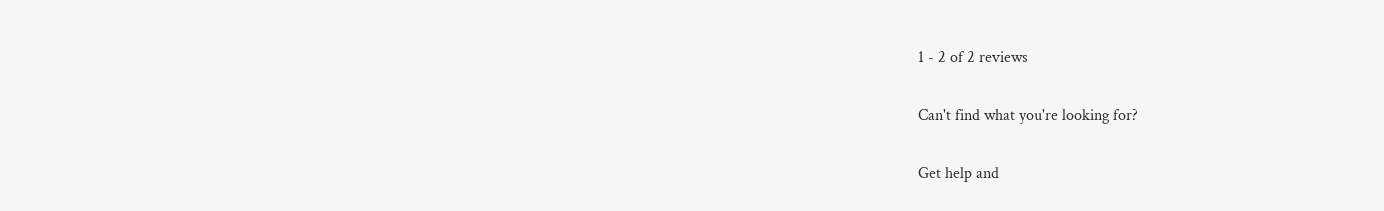1 - 2 of 2 reviews

Can't find what you're looking for?

Get help and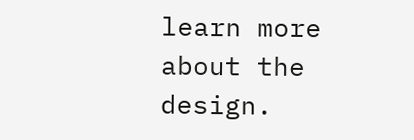learn more about the design.